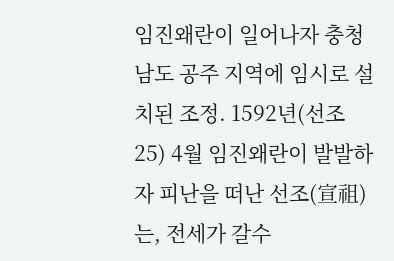임진왜란이 일어나자 충청남도 공주 지역에 임시로 설치된 조정. 1592년(선조 25) 4월 임진왜란이 발발하자 피난을 떠난 선조(宣祖)는, 전세가 갈수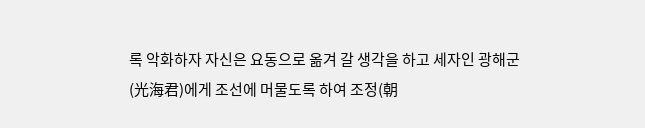록 악화하자 자신은 요동으로 옮겨 갈 생각을 하고 세자인 광해군(光海君)에게 조선에 머물도록 하여 조정(朝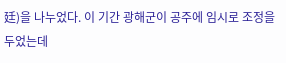廷)을 나누었다. 이 기간 광해군이 공주에 임시로 조정을 두었는데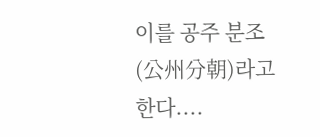이를 공주 분조(公州分朝)라고 한다....